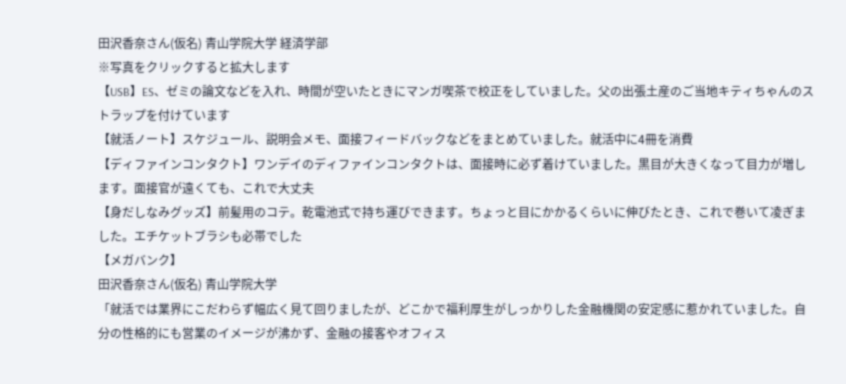田沢香奈さん(仮名) 青山学院大学 経済学部
※写真をクリックすると拡大します
【USB】ES、ゼミの論文などを入れ、時間が空いたときにマンガ喫茶で校正をしていました。父の出張土産のご当地キティちゃんのストラップを付けています
【就活ノート】スケジュール、説明会メモ、面接フィードバックなどをまとめていました。就活中に4冊を消費
【ディファインコンタクト】ワンデイのディファインコンタクトは、面接時に必ず着けていました。黒目が大きくなって目力が増します。面接官が遠くても、これで大丈夫
【身だしなみグッズ】前髪用のコテ。乾電池式で持ち運びできます。ちょっと目にかかるくらいに伸びたとき、これで巻いて凌ぎました。エチケットブラシも必帯でした
【メガバンク】
田沢香奈さん(仮名) 青山学院大学
「就活では業界にこだわらず幅広く見て回りましたが、どこかで福利厚生がしっかりした金融機関の安定感に惹かれていました。自分の性格的にも営業のイメージが沸かず、金融の接客やオフィス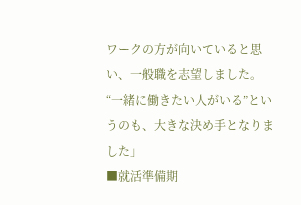ワークの方が向いていると思い、一般職を志望しました。“一緒に働きたい人がいる”というのも、大きな決め手となりました」
■就活準備期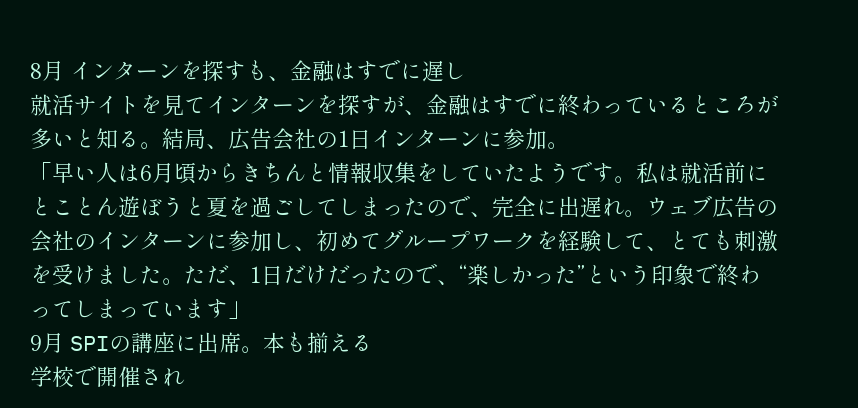8月 インターンを探すも、金融はすでに遅し
就活サイトを見てインターンを探すが、金融はすでに終わっているところが多いと知る。結局、広告会社の1日インターンに参加。
「早い人は6月頃からきちんと情報収集をしていたようです。私は就活前にとことん遊ぼうと夏を過ごしてしまったので、完全に出遅れ。ウェブ広告の会社のインターンに参加し、初めてグループワークを経験して、とても刺激を受けました。ただ、1日だけだったので、“楽しかった”という印象で終わってしまっています」
9月 SPIの講座に出席。本も揃える
学校で開催され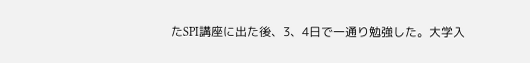たSPI講座に出た後、3、4日で一通り勉強した。大学入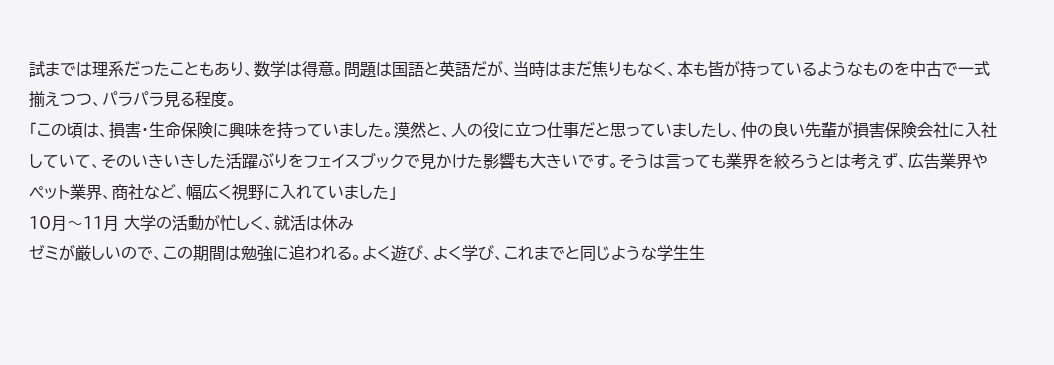試までは理系だったこともあり、数学は得意。問題は国語と英語だが、当時はまだ焦りもなく、本も皆が持っているようなものを中古で一式揃えつつ、パラパラ見る程度。
「この頃は、損害・生命保険に興味を持っていました。漠然と、人の役に立つ仕事だと思っていましたし、仲の良い先輩が損害保険会社に入社していて、そのいきいきした活躍ぶりをフェイスブックで見かけた影響も大きいです。そうは言っても業界を絞ろうとは考えず、広告業界やペット業界、商社など、幅広く視野に入れていました」
10月〜11月 大学の活動が忙しく、就活は休み
ゼミが厳しいので、この期間は勉強に追われる。よく遊び、よく学び、これまでと同じような学生生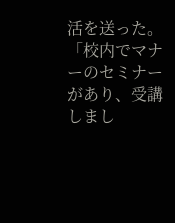活を送った。
「校内でマナーのセミナーがあり、受講しまし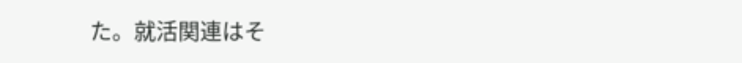た。就活関連はそ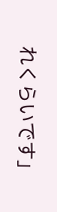れくらいです」